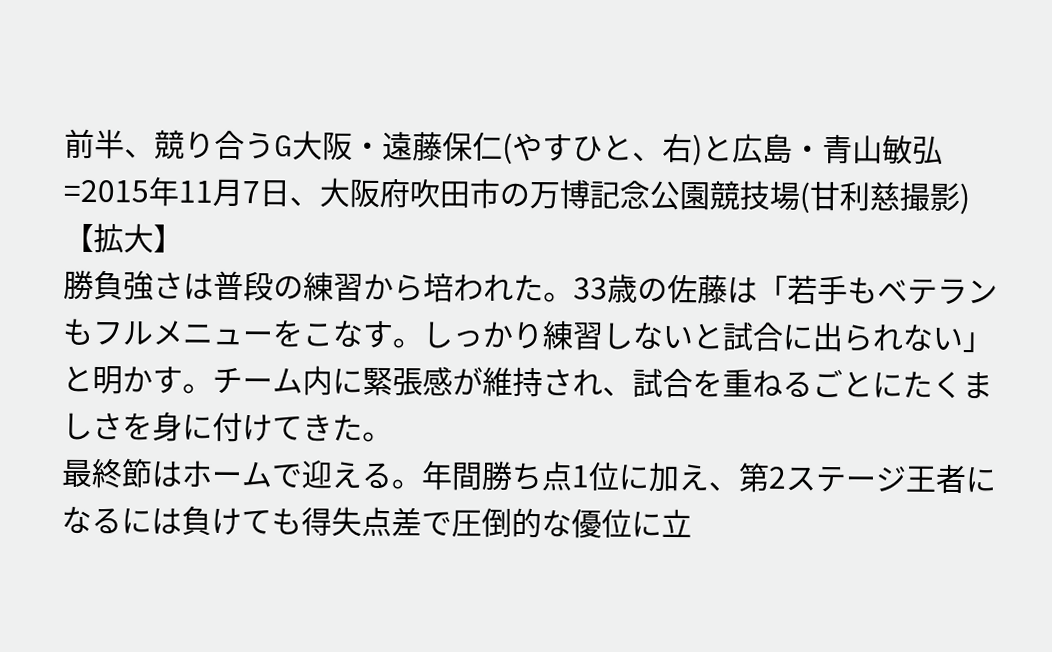前半、競り合うG大阪・遠藤保仁(やすひと、右)と広島・青山敏弘=2015年11月7日、大阪府吹田市の万博記念公園競技場(甘利慈撮影)【拡大】
勝負強さは普段の練習から培われた。33歳の佐藤は「若手もベテランもフルメニューをこなす。しっかり練習しないと試合に出られない」と明かす。チーム内に緊張感が維持され、試合を重ねるごとにたくましさを身に付けてきた。
最終節はホームで迎える。年間勝ち点1位に加え、第2ステージ王者になるには負けても得失点差で圧倒的な優位に立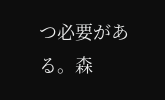つ必要がある。森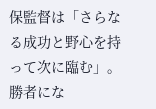保監督は「さらなる成功と野心を持って次に臨む」。勝者にな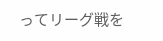ってリーグ戦を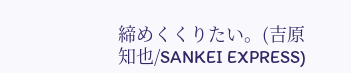締めくくりたい。(吉原知也/SANKEI EXPRESS)